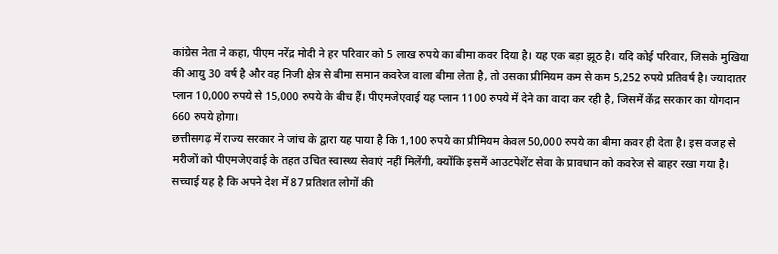कांग्रेस नेता ने कहा, पीएम नरेंद्र मोदी ने हर परिवार को 5 लाख रुपये का बीमा कवर दिया है। यह एक बड़ा झूठ है। यदि कोई परिवार, जिसके मुखिया की आयु 30 वर्ष है और वह निजी क्षेत्र से बीमा समान कवरेज वाला बीमा लेता है, तो उसका प्रीमियम कम से कम 5,252 रुपये प्रतिवर्ष है। ज्यादातर प्लान 10,000 रुपये से 15,000 रुपये के बीच हैं। पीएमजेएवाई यह प्लान 1100 रुपये में देने का वादा कर रही है, जिसमें केंद्र सरकार का योगदान 660 रुपये होगा।
छत्तीसगढ़ में राज्य सरकार ने जांच के द्वारा यह पाया है कि 1,100 रुपये का प्रीमियम केवल 50,000 रुपये का बीमा कवर ही देता है। इस वजह से मरीजों को पीएमजेएवाई के तहत उचित स्वास्थ्य सेवाएं नहीं मिलेंगी, क्योंकि इसमें आउटपेशेंट सेवा के प्रावधान को कवरेज से बाहर रखा गया है। सच्चाई यह है कि अपने देश में 87 प्रतिशत लोगों की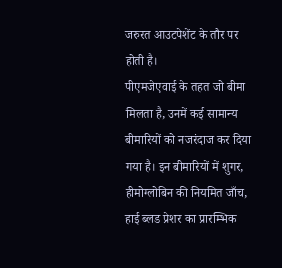जरुरत आउटपेशेंट के तौर पर होती है।
पीएमजेएवाई के तहत जो बीमा मिलता है, उनमें कई सामान्य बीमारियों को नजरंदाज कर दिया गया है। इन बीमारियों में शुगर, हीमोग्लोबिन की नियमित जाँच, हाई ब्लड प्रेशर का प्रारम्भिक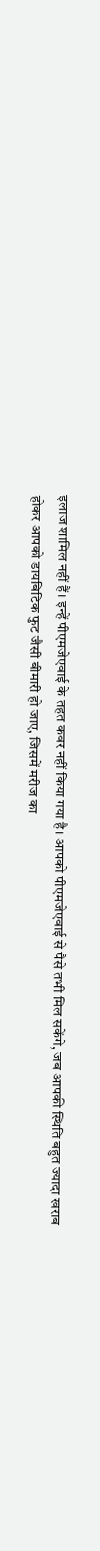इलाज शामिल नहीं हैं। इन्हें पीएमजेएवाई के तहत कवर नहीं किया गया है। आपको पीएमजेएवाई से पैसे तभी मिल सकेंगे, जब आपकी स्थिति बहुत ज्यादा खराब होकर आपको डायबिटिक फुट जैसी बीमारी हो जाए, जिसमें मरीज का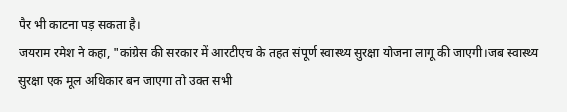पैर भी काटना पड़ सकता है।
जयराम रमेश ने कहा, "कांग्रेस की सरकार में आरटीएच के तहत संपूर्ण स्वास्थ्य सुरक्षा योजना लागू की जाएगी।जब स्वास्थ्य सुरक्षा एक मूल अधिकार बन जाएगा तो उक्त सभी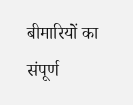बीमारियों का संपूर्ण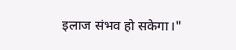इलाज संभव हो सकेगा।"